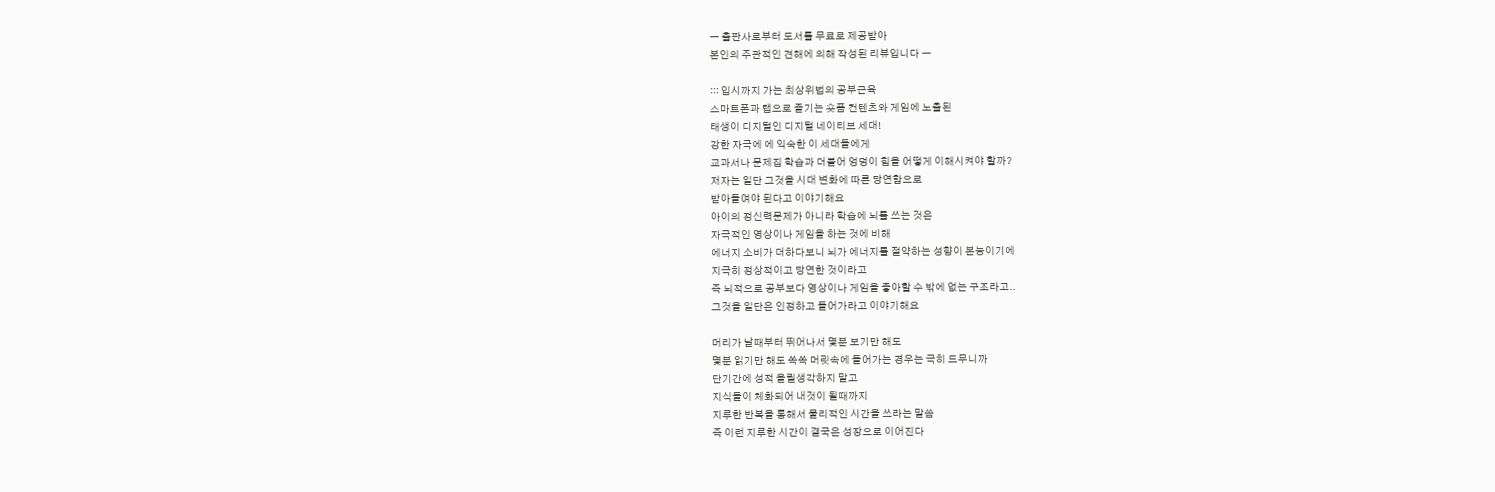ㅡ 출판사로부터 도서를 무료로 제공받아
본인의 주관적인 견해에 의해 작성된 리뷰입니다 ㅡ

::: 입시까지 가는 최상위법의 공부근육
스마트폰과 탭으로 즐기는 숏폼 컨텐츠와 게임에 노출된
태생이 디지털인 디지털 네이티브 세대!
강한 자극에 에 익숙한 이 세대들에게
교과서나 문제집 학습과 더불어 엉덩이 힘을 어떻게 이해시켜야 할까?
저자는 일단 그것을 시대 변화에 따른 당연함으로
받아들여야 된다고 이야기해요
아이의 정신력문제가 아니라 학습에 뇌를 쓰는 것은
자극적인 영상이나 게임을 하는 것에 비해
에너지 소비가 더하다보니 뇌가 에너지를 절약하는 성향이 본능이기에
지극히 정상적이고 당연한 것이라고
즉 뇌적으로 공부보다 영상이나 게임을 좋아할 수 밖에 없는 구조라고..
그것을 일단은 인정하고 들어가라고 이야기해요

머리가 날때부터 뛰어나서 몇분 보기만 해도
몇분 읽기만 해도 쏙쏙 머릿속에 들어가는 경우는 극히 드무니까
단기간에 성적 올릴생각하지 말고
지식들이 체화되어 내것이 될때까지
지루한 반복을 통해서 물리적인 시간을 쓰라는 말씀
즉 이런 지루한 시간이 결국은 성장으로 이어진다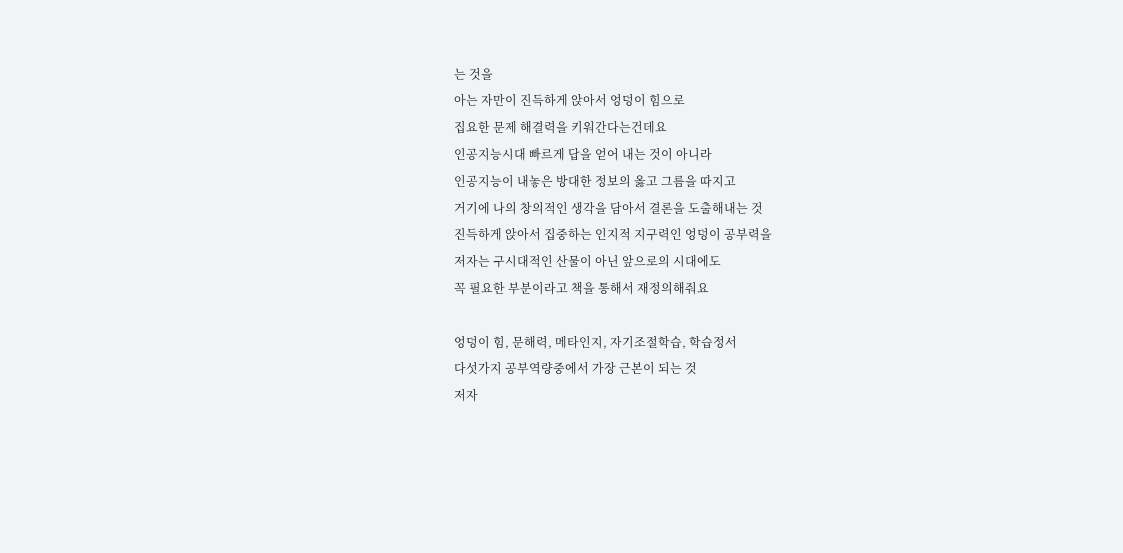는 것을
아는 자만이 진득하게 앉아서 엉덩이 힘으로
집요한 문제 해결력을 키워간다는건데요
인공지능시대 빠르게 답을 얻어 내는 것이 아니라
인공지능이 내놓은 방대한 정보의 옳고 그름을 따지고
거기에 나의 창의적인 생각을 담아서 결론을 도출해내는 것
진득하게 앉아서 집중하는 인지적 지구력인 엉덩이 공부력을
저자는 구시대적인 산물이 아닌 앞으로의 시대에도
꼭 필요한 부분이라고 책을 통해서 재정의해줘요

엉덩이 힘, 문해력, 메타인지, 자기조절학습, 학습정서
다섯가지 공부역량중에서 가장 근본이 되는 것
저자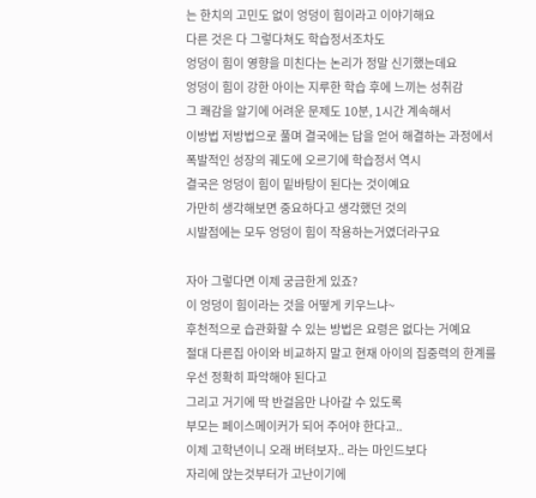는 한치의 고민도 없이 엉덩이 힘이라고 이야기해요
다른 것은 다 그렇다쳐도 학습정서조차도
엉덩이 힘이 영향을 미친다는 논리가 정말 신기했는데요
엉덩이 힘이 강한 아이는 지루한 학습 후에 느끼는 성취감
그 쾌감을 알기에 어려운 문제도 10분, 1시간 계속해서
이방법 저방법으로 풀며 결국에는 답을 얻어 해결하는 과정에서
폭발적인 성장의 궤도에 오르기에 학습정서 역시
결국은 엉덩이 힘이 밑바탕이 된다는 것이예요
가만히 생각해보면 중요하다고 생각했던 것의
시발점에는 모두 엉덩이 힘이 작용하는거였더라구요

자아 그렇다면 이제 궁금한게 있죠?
이 엉덩이 힘이라는 것을 어떻게 키우느냐~
후천적으로 습관화할 수 있는 방법은 요령은 없다는 거예요
절대 다른집 아이와 비교하지 말고 현재 아이의 집중력의 한계를
우선 정확히 파악해야 된다고
그리고 거기에 딱 반걸음만 나아갈 수 있도록
부모는 페이스메이커가 되어 주어야 한다고..
이제 고학년이니 오래 버텨보자.. 라는 마인드보다
자리에 앉는것부터가 고난이기에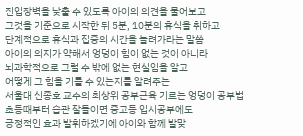진입장벽을 낮출 수 있도록 아이의 의견을 물어보고
그것을 기준으로 시작한 뒤 5분, 10분의 휴식을 취하고
단계적으로 휴식과 집중의 시간을 늘려가라는 말씀
아이의 의지가 약해서 엉덩이 힘이 없는 것이 아니라
뇌과학적으로 그럴 수 밖에 없는 현실임을 알고
어떻게 그 힘을 기를 수 있는지를 알려주는
서울대 신종호 교수의 최상위 공부근육 기르는 엉덩이 공부법
초등때부터 습관 잘들이면 중고등 입시공부에도
긍정적인 효과 발휘하겠기에 아이와 함께 발맞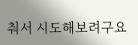춰서 시도해보려구요